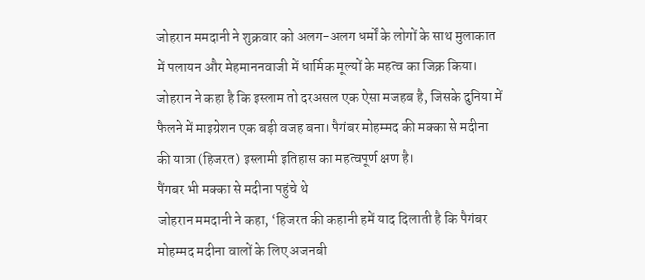जोहरान ममदानी ने शुक्रवार को अलग-अलग धर्मों के लोगों के साथ मुलाकात में पलायन और मेहमाननवाजी में धार्मिक मूल्यों के महत्व का जिक्र किया। जोहरान ने कहा है कि इस्लाम तो दरअसल एक ऐसा मजहब है, जिसके दुनिया में फैलने में माइग्रेशन एक बड़ी वजह बना। पैगंबर मोहम्मद की मक्का से मदीना की यात्रा (हिजरत) इस्लामी इतिहास का महत्वपूर्ण क्षण है।
पैंगबर भी मक्का से मदीना पहुंचे थे
जोहरान ममदानी ने कहा, ‘हिजरत की कहानी हमें याद दिलाती है कि पैगंबर मोहम्मद मदीना वालों के लिए अजनबी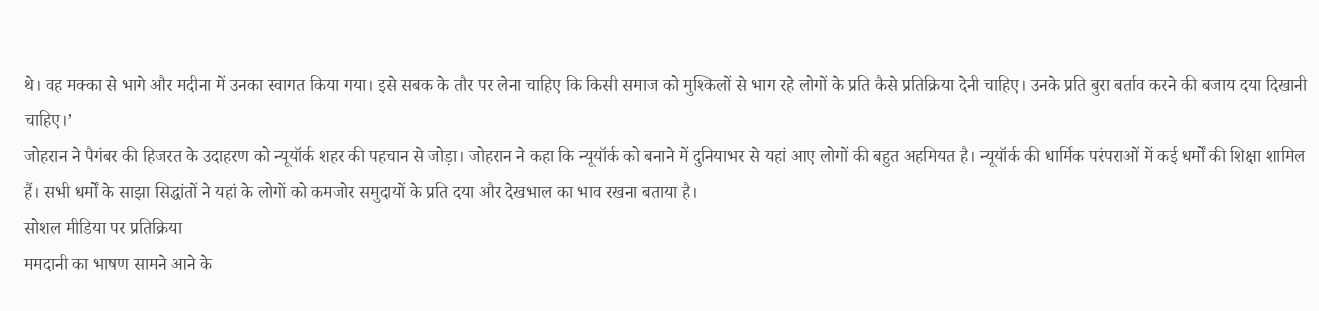थे। वह मक्का से भागे और मदीना में उनका स्वागत किया गया। इसे सबक के तौर पर लेना चाहिए कि किसी समाज को मुश्किलों से भाग रहे लोगों के प्रति कैसे प्रतिक्रिया देनी चाहिए। उनके प्रति बुरा बर्ताव करने की बजाय दया दिखानी चाहिए।’
जोहरान ने पैगंबर की हिजरत के उदाहरण को न्यूयॉर्क शहर की पहचान से जोड़ा। जोहरान ने कहा कि न्यूयॉर्क को बनाने में दुनियाभर से यहां आए लोगों की बहुत अहमियत है। न्यूयॉर्क की धार्मिक परंपराओं में कई धर्मों की शिक्षा शामिल हैं। सभी धर्मों के साझा सिद्धांतों ने यहां के लोगों को कमजोर समुदायों के प्रति दया और देखभाल का भाव रखना बताया है।
सोशल मीडिया पर प्रतिक्रिया
ममदानी का भाषण सामने आने के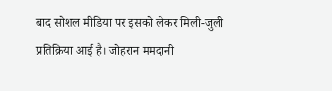बाद सोशल मीडिया पर इसको लेकर मिली-जुली प्रतिक्रिया आई है। जोहरान ममदानी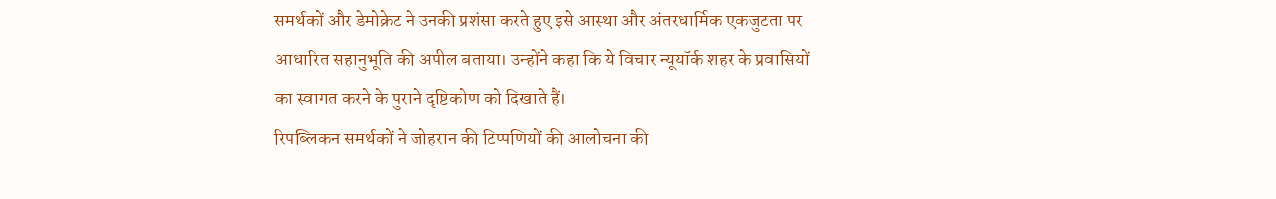समर्थकों और डेमोक्रेट ने उनकी प्रशंसा करते हुए इसे आस्था और अंतरधार्मिक एकजुटता पर आधारित सहानुभूति की अपील बताया। उन्होंने कहा कि ये विचार न्यूयॉर्क शहर के प्रवासियों का स्वागत करने के पुराने दृष्टिकोण को दिखाते हैं।
रिपब्लिकन समर्थकों ने जोहरान की टिप्पणियों की आलोचना की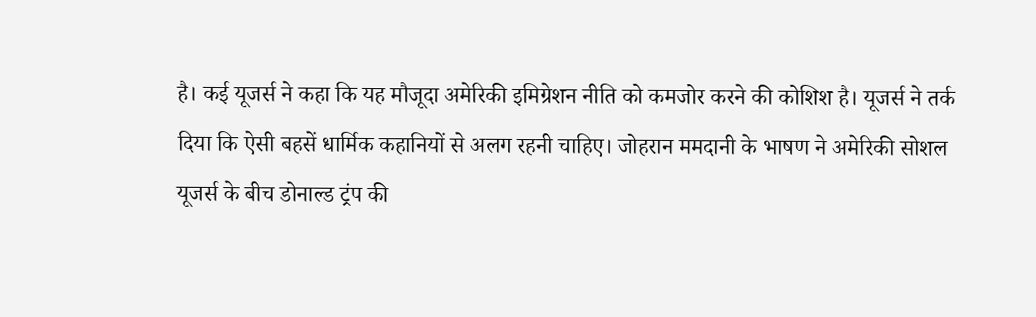है। कई यूजर्स ने कहा कि यह मौजूदा अमेरिकी इमिग्रेशन नीति को कमजोर करने की कोशिश है। यूजर्स ने तर्क दिया कि ऐसी बहसें धार्मिक कहानियों से अलग रहनी चाहिए। जोहरान ममदानी के भाषण ने अमेरिकी सोशल यूजर्स के बीच डोनाल्ड ट्रंप की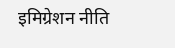इमिग्रेशन नीति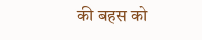की बहस को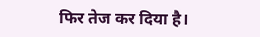फिर तेज कर दिया है।